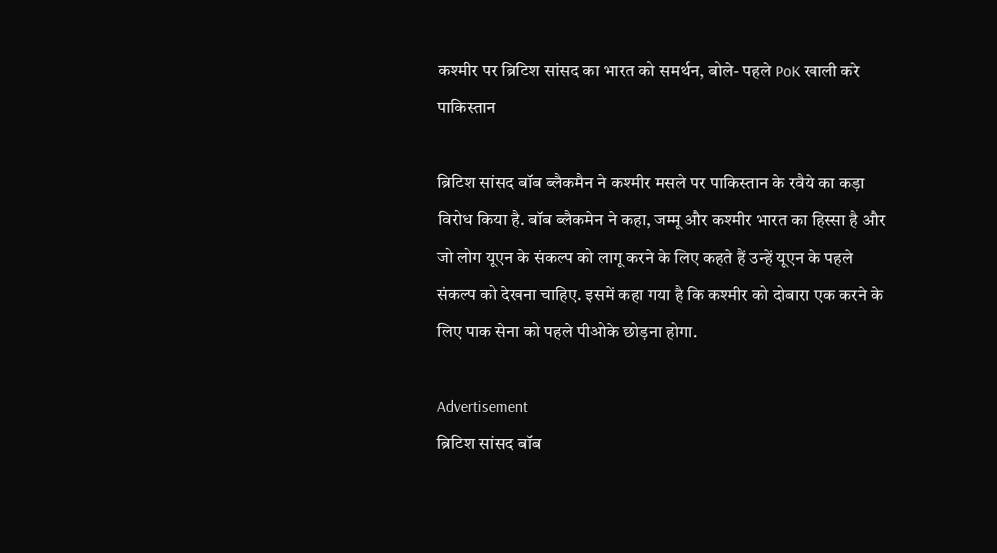कश्मीर पर ब्रिटिश सांसद का भारत को समर्थन, बोले- पहले PoK खाली करे पाकिस्तान

ब्रिटिश सांसद बॉब ब्लैकमैन ने कश्मीर मसले पर पाकिस्तान के रवैये का कड़ा विरोध किया है. बॉब ब्लैकमेन ने कहा, जम्मू और कश्मीर भारत का हिस्सा है और जो लोग यूएन के संकल्प को लागू करने के लिए कहते हैं उन्हें यूएन के पहले संकल्प को देखना चाहिए. इसमें कहा गया है कि कश्मीर को दोबारा एक करने के लिए पाक सेना को पहले पीओके छोड़ना होगा.

Advertisement
ब्रिटिश सांसद बॉब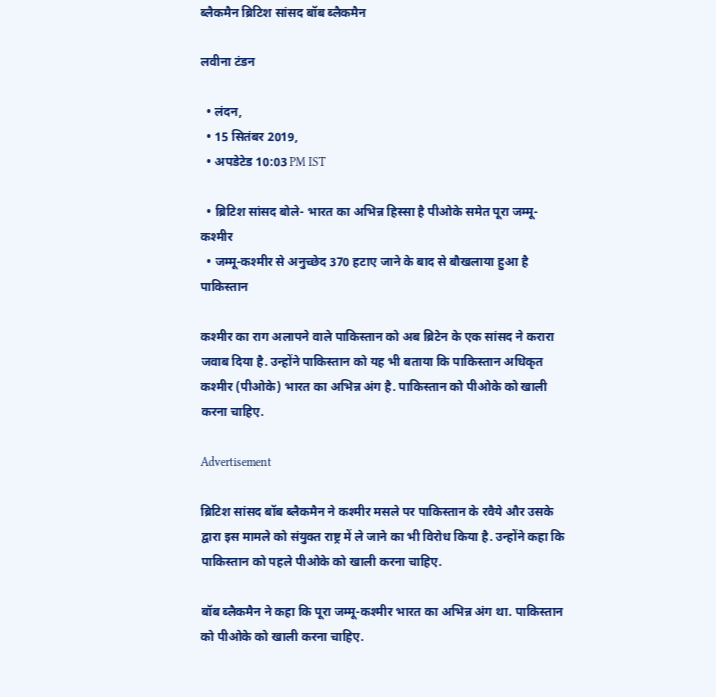ब्लैकमैन ब्रिटिश सांसद बॉब ब्लैकमैन

लवीना टंडन

  • लंदन,
  • 15 सितंबर 2019,
  • अपडेटेड 10:03 PM IST

  • ब्रिटिश सांसद बोले- भारत का अभिन्न हिस्सा है पीओके समेत पूरा जम्मू-कश्मीर
  • जम्मू-कश्मीर से अनुच्छेद 370 हटाए जाने के बाद से बौखलाया हुआ है पाकिस्तान

कश्मीर का राग अलापने वाले पाकिस्तान को अब ब्रिटेन के एक सांसद ने करारा जवाब दिया है. उन्होंने पाकिस्तान को यह भी बताया कि पाकिस्तान अधिकृत कश्मीर (पीओके) भारत का अभिन्न अंग है. पाकिस्तान को पीओके को खाली करना चाहिए.

Advertisement

ब्रिटिश सांसद बॉब ब्लैकमैन ने कश्मीर मसले पर पाकिस्तान के रवैये और उसके द्वारा इस मामले को संयुक्त राष्ट्र में ले जाने का भी विरोध किया है. उन्होंने कहा कि पाकिस्तान को पहले पीओके को खाली करना चाहिए.

बॉब ब्लैकमैन ने कहा कि पूरा जम्मू-कश्मीर भारत का अभिन्न अंग था. पाकिस्तान को पीओके को खाली करना चाहिए.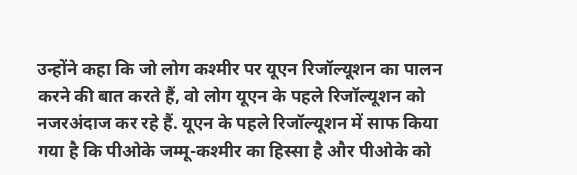उन्होंने कहा कि जो लोग कश्मीर पर यूएन रिजॉल्यूशन का पालन करने की बात करते हैं, वो लोग यूएन के पहले रिजॉल्यूशन को नजरअंदाज कर रहे हैं. यूएन के पहले रिजॉल्यूशन में साफ किया गया है कि पीओके जम्मू-कश्मीर का हिस्सा है और पीओके को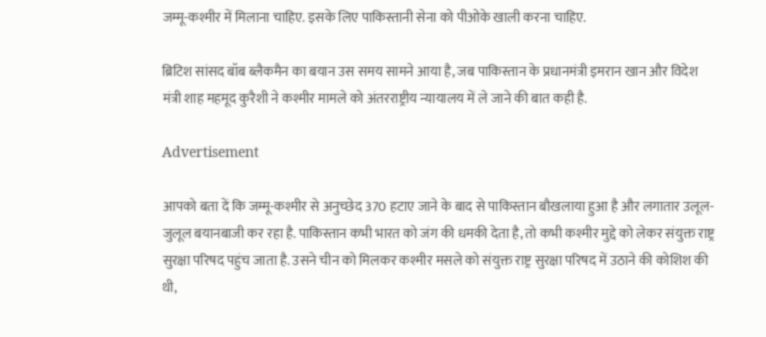जम्मू-कश्मीर में मिलाना चाहिए. इसके लिए पाकिस्तानी सेना को पीओके खाली करना चाहिए.

ब्रिटिश सांसद बॉब ब्लैकमैन का बयान उस समय सामने आया है, जब पाकिस्तान के प्रधानमंत्री इमरान खान और विदेश मंत्री शाह महमूद कुरैशी ने कश्मीर मामले को अंतरराष्ट्रीय न्यायालय में ले जाने की बात कही है.

Advertisement

आपको बता दें कि जम्मू-कश्मीर से अनुच्छेद 370 हटाए जाने के बाद से पाकिस्तान बौखलाया हुआ है और लगातार उलूल-जुलूल बयानबाजी कर रहा है. पाकिस्तान कभी भारत को जंग की धमकी देता है, तो कभी कश्मीर मुद्दे को लेकर संयुक्त राष्ट्र सुरक्षा परिषद पहुंच जाता है. उसने चीन को मिलकर कश्मीर मसले को संयुक्त राष्ट्र सुरक्षा परिषद में उठाने की कोशिश की थी,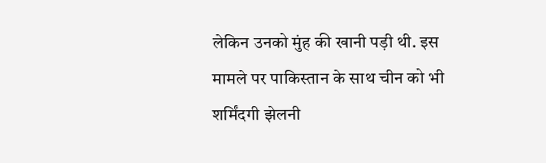लेकिन उनको मुंह की खानी पड़ी थी. इस मामले पर पाकिस्तान के साथ चीन को भी शर्मिंदगी झेलनी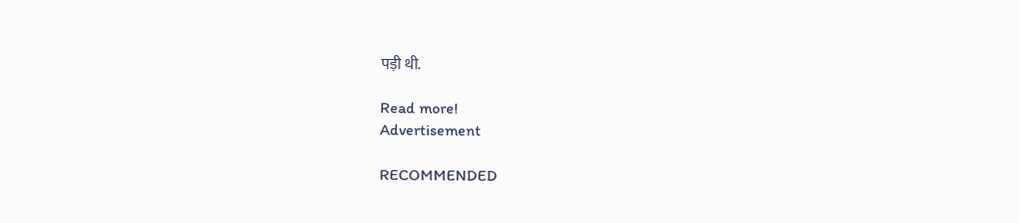पड़ी थी.

Read more!
Advertisement

RECOMMENDED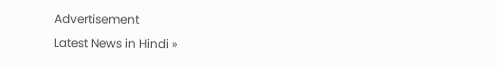Advertisement
Latest News in Hindi »